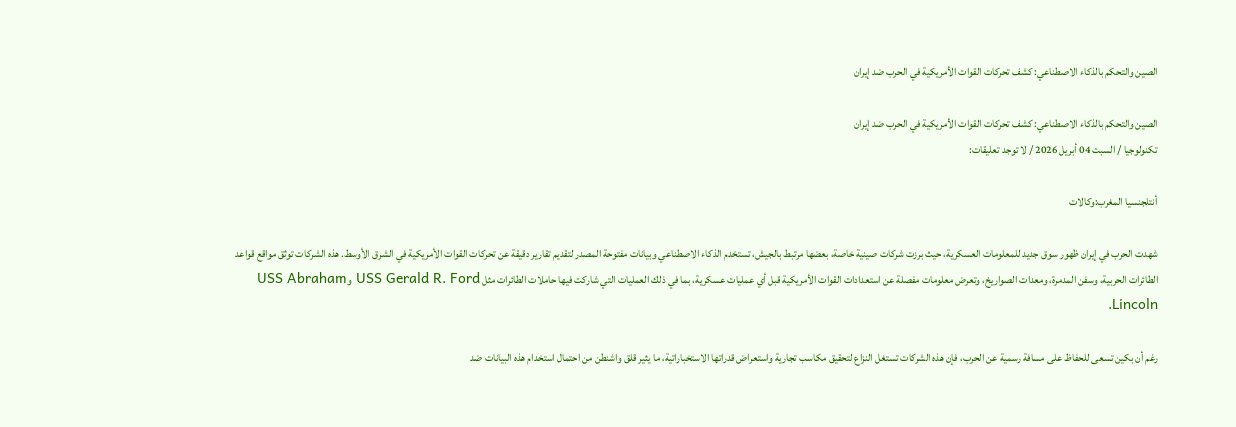الصين والتحكم بالذكاء الاصطناعي: كشف تحركات القوات الأمريكية في الحرب ضد إيران

الصين والتحكم بالذكاء الاصطناعي: كشف تحركات القوات الأمريكية في الحرب ضد إيران
تكنولوجيا / السبت 04 أبريل 2026 / لا توجد تعليقات:

أنتلجنسيا المغرب:وكالات

شهدت الحرب في إيران ظهور سوق جديد للمعلومات العسكرية، حيث برزت شركات صينية خاصة، بعضها مرتبط بالجيش، تستخدم الذكاء الاصطناعي وبيانات مفتوحة المصدر لتقديم تقارير دقيقة عن تحركات القوات الأمريكية في الشرق الأوسط. هذه الشركات توثق مواقع قواعد الطائرات الحربية، وسفن المدمرة، ومعدات الصواريخ، وتعرض معلومات مفصلة عن استعدادات القوات الأمريكية قبل أي عمليات عسكرية، بما في ذلك العمليات التي شاركت فيها حاملات الطائرات مثل USS Gerald R. Ford وUSS Abraham Lincoln.

رغم أن بكين تسعى للحفاظ على مسافة رسمية عن الحرب، فإن هذه الشركات تستغل النزاع لتحقيق مكاسب تجارية واستعراض قدراتها الاستخباراتية، ما يثير قلق واشنطن من احتمال استخدام هذه البيانات ضد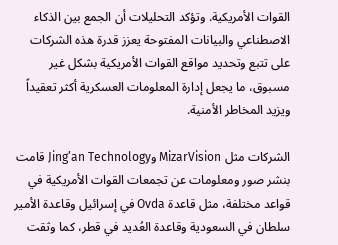القوات الأمريكية. وتؤكد التحليلات أن الجمع بين الذكاء الاصطناعي والبيانات المفتوحة يعزز قدرة هذه الشركات على تتبع وتحديد مواقع القوات الأمريكية بشكل غير مسبوق، ما يجعل إدارة المعلومات العسكرية أكثر تعقيداً ويزيد المخاطر الأمنية.

الشركات مثل MizarVision وJing’an Technology قامت بنشر صور ومعلومات عن تجمعات القوات الأمريكية في قواعد مختلفة، مثل قاعدة Ovda في إسرائيل وقاعدة الأمير سلطان في السعودية وقاعدة العُديد في قطر، كما وثقت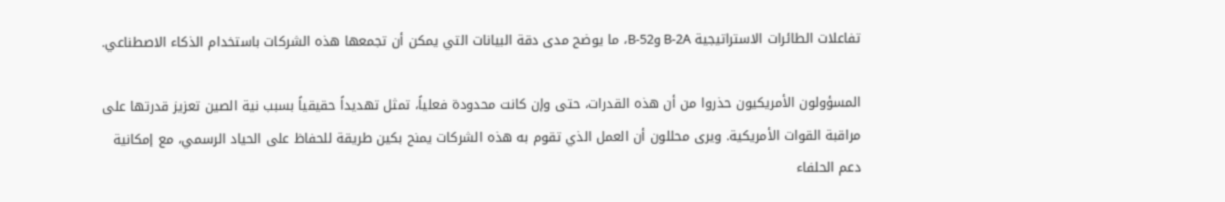تفاعلات الطائرات الاستراتيجية B-2A وB-52، ما يوضح مدى دقة البيانات التي يمكن أن تجمعها هذه الشركات باستخدام الذكاء الاصطناعي.

المسؤولون الأمريكيون حذروا من أن هذه القدرات، حتى وإن كانت محدودة فعلياً، تمثل تهديداً حقيقياً بسبب نية الصين تعزيز قدرتها على مراقبة القوات الأمريكية. ويرى محللون أن العمل الذي تقوم به هذه الشركات يمنح بكين طريقة للحفاظ على الحياد الرسمي، مع إمكانية دعم الحلفاء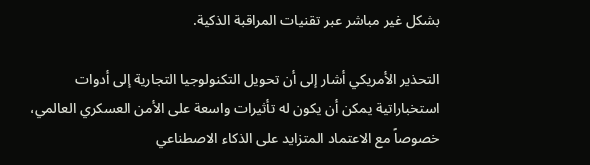بشكل غير مباشر عبر تقنيات المراقبة الذكية.

التحذير الأمريكي أشار إلى أن تحويل التكنولوجيا التجارية إلى أدوات استخباراتية يمكن أن يكون له تأثيرات واسعة على الأمن العسكري العالمي، خصوصاً مع الاعتماد المتزايد على الذكاء الاصطناعي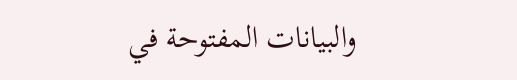والبيانات المفتوحة في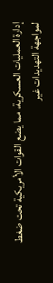إدارة العمليات العسكرية، مما يضع القوات الأمريكية تحت ضغط لمواجهة التهديدات غير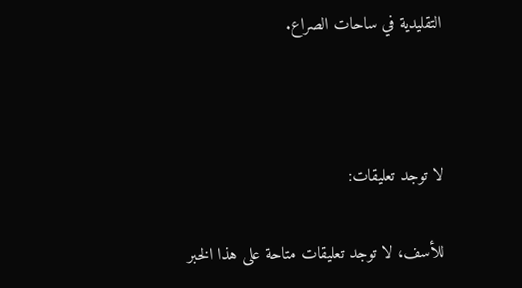التقليدية في ساحات الصراع.



لا توجد تعليقات:

للأسف، لا توجد تعليقات متاحة على هذا الخبر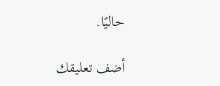حاليًا.

أضف تعليقك